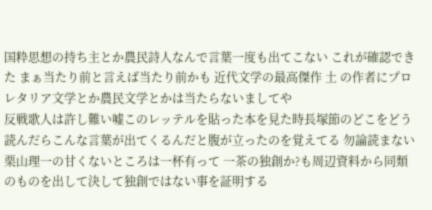国粋思想の持ち主とか農民詩人なんで言葉一度も出てこない これが確認できた まぁ当たり前と言えば当たり前かも 近代文学の最高傑作 土 の作者にプロレタリア文学とか農民文学とかは当たらないましてや
反戦歌人は許し難い嘘このレッテルを貼った本を見た時長塚節のどこをどう読んだらこんな言葉が出てくるんだと腹が立ったのを覚えてる 勿論読まない 栗山理一の甘くないところは一杯有って 一茶の独創か?も周辺資料から同類のものを出して決して独創ではない事を証明する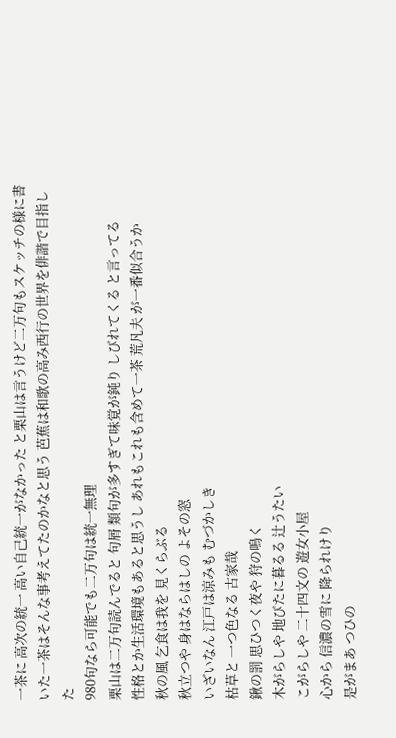一茶に 高次の統一 高い自己統一がなかった と栗山は言うけど二万句もスケッチの様に書いた一茶はそんな事考えてたのかなと思う 芭蕉は和歌の高み西行の世界を俳諧で目指した
980句なら可能でも二万句は統一無理
栗山は二万句読んでると 句屑 類句が多すぎて味覚が鈍り しびれてくる と言ってる
性格とか生活環境もあると思うし あれもこれも含めて一茶 荒凡夫 が一番似合うか
秋の風 乞食は我を 見くらぶる
秋立つや 身はならはしの よその窓
いざいなん 江戸は涼みも むづかしき
枯草と 一つ色なる 古家哉
鍬の罰 思ひつく夜や 狩の鳴く
木がらしや 地びたに暮るる 辻うたい
こがらしや 二十四文の 遊女小屋
心から 信濃の雪に 降られけり
是がまあ つひの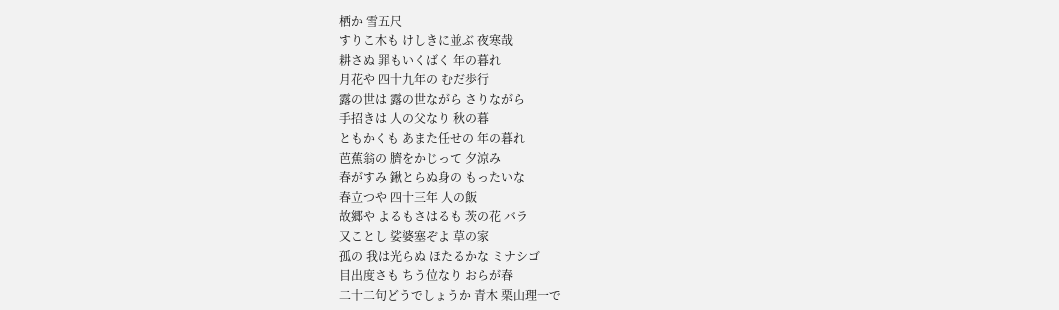栖か 雪五尺
すりこ木も けしきに並ぶ 夜寒哉
耕さぬ 罪もいくばく 年の暮れ
月花や 四十九年の むだ歩行
露の世は 露の世ながら さりながら
手招きは 人の父なり 秋の暮
ともかくも あまた任せの 年の暮れ
芭蕉翁の 臍をかじって 夕涼み
春がすみ 鍬とらぬ身の もったいな
春立つや 四十三年 人の飯
故郷や よるもさはるも 茨の花 バラ
又ことし 娑婆塞ぞよ 草の家
孤の 我は光らぬ ほたるかな ミナシゴ
目出度さも ちう位なり おらが春
二十二句どうでしょうか 青木 栗山理一で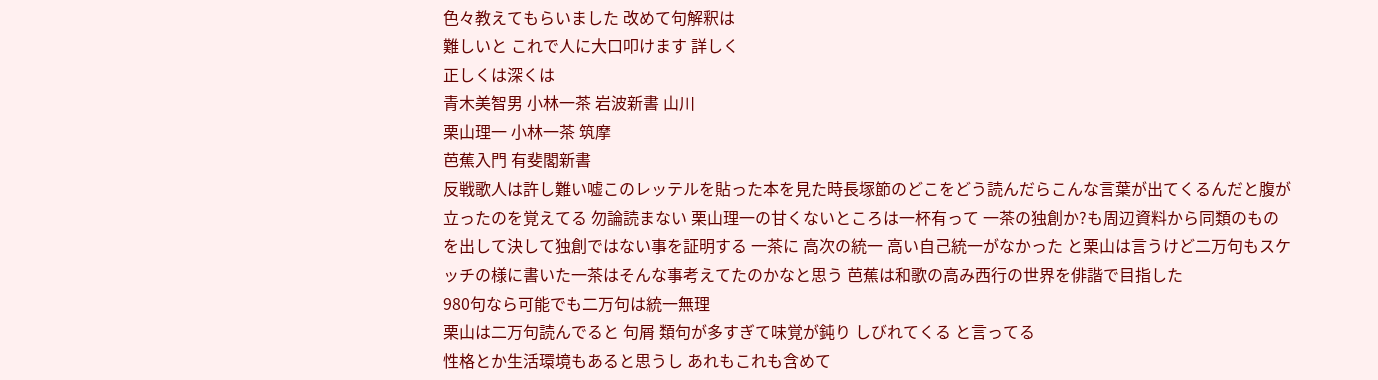色々教えてもらいました 改めて句解釈は
難しいと これで人に大口叩けます 詳しく
正しくは深くは
青木美智男 小林一茶 岩波新書 山川
栗山理一 小林一茶 筑摩
芭蕉入門 有斐閣新書
反戦歌人は許し難い嘘このレッテルを貼った本を見た時長塚節のどこをどう読んだらこんな言葉が出てくるんだと腹が立ったのを覚えてる 勿論読まない 栗山理一の甘くないところは一杯有って 一茶の独創か?も周辺資料から同類のものを出して決して独創ではない事を証明する 一茶に 高次の統一 高い自己統一がなかった と栗山は言うけど二万句もスケッチの様に書いた一茶はそんな事考えてたのかなと思う 芭蕉は和歌の高み西行の世界を俳諧で目指した
980句なら可能でも二万句は統一無理
栗山は二万句読んでると 句屑 類句が多すぎて味覚が鈍り しびれてくる と言ってる
性格とか生活環境もあると思うし あれもこれも含めて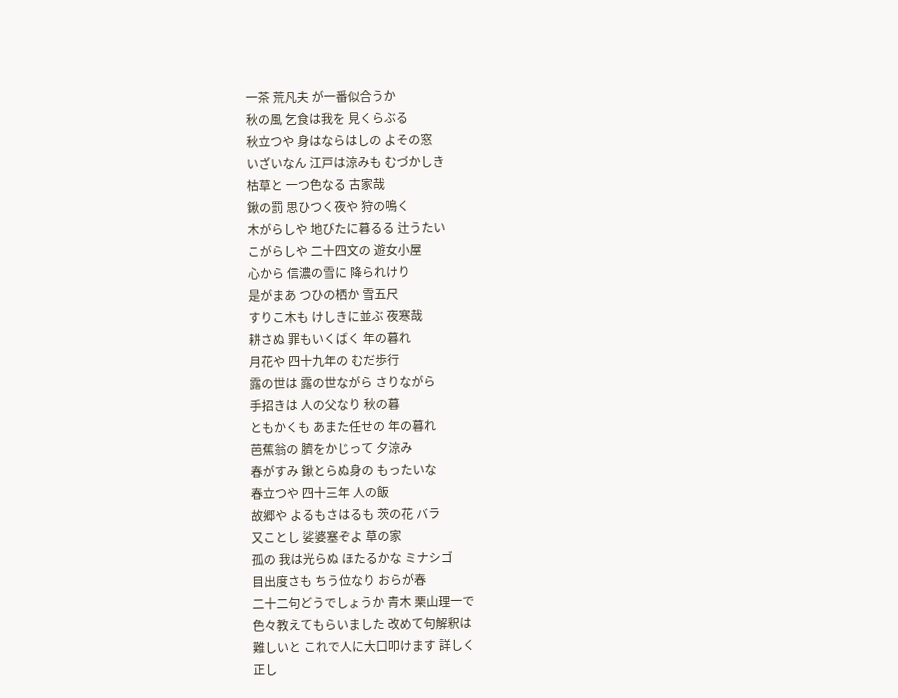一茶 荒凡夫 が一番似合うか
秋の風 乞食は我を 見くらぶる
秋立つや 身はならはしの よその窓
いざいなん 江戸は涼みも むづかしき
枯草と 一つ色なる 古家哉
鍬の罰 思ひつく夜や 狩の鳴く
木がらしや 地びたに暮るる 辻うたい
こがらしや 二十四文の 遊女小屋
心から 信濃の雪に 降られけり
是がまあ つひの栖か 雪五尺
すりこ木も けしきに並ぶ 夜寒哉
耕さぬ 罪もいくばく 年の暮れ
月花や 四十九年の むだ歩行
露の世は 露の世ながら さりながら
手招きは 人の父なり 秋の暮
ともかくも あまた任せの 年の暮れ
芭蕉翁の 臍をかじって 夕涼み
春がすみ 鍬とらぬ身の もったいな
春立つや 四十三年 人の飯
故郷や よるもさはるも 茨の花 バラ
又ことし 娑婆塞ぞよ 草の家
孤の 我は光らぬ ほたるかな ミナシゴ
目出度さも ちう位なり おらが春
二十二句どうでしょうか 青木 栗山理一で
色々教えてもらいました 改めて句解釈は
難しいと これで人に大口叩けます 詳しく
正し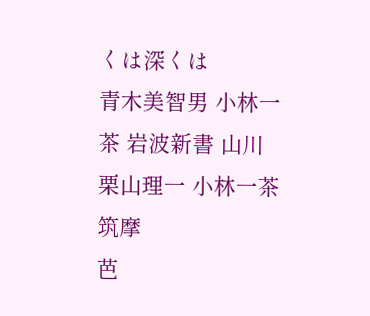くは深くは
青木美智男 小林一茶 岩波新書 山川
栗山理一 小林一茶 筑摩
芭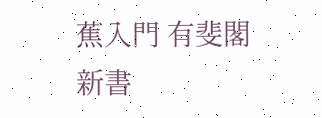蕉入門 有斐閣新書